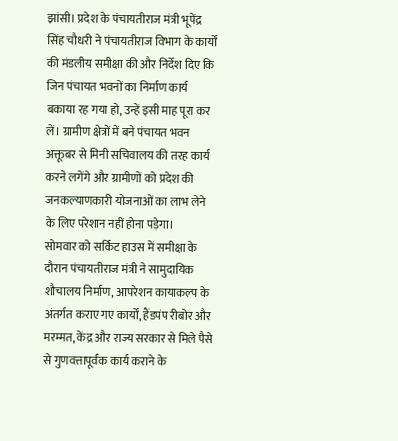झांसी। प्रदेश के पंचायतीराज मंत्री भूपेंद्र सिंह चौधरी ने पंचायतीराज विभाग के कार्यों की मंडलीय समीक्षा की और निर्देश दिए कि जिन पंचायत भवनों का निर्माण कार्य बकाया रह गया हो, उन्हें इसी माह पूरा कर लें। ग्रामीण क्षेत्रों में बने पंचायत भवन अक्तूबर से मिनी सचिवालय की तरह कार्य करने लगेंगे और ग्रामीणों को प्रदेश की जनकल्याणकारी योजनाओं का लाभ लेने के लिए परेशान नहीं होना पड़ेगा।
सोमवार को सर्किट हाउस में समीक्षा के दौरान पंचायतीराज मंत्री ने सामुदायिक शौचालय निर्माण, आपरेशन कायाकल्प के अंतर्गत कराए गए कार्यों, हैंडपंप रीबोर और मरम्मत, केंद्र और राज्य सरकार से मिले पैसे से गुणवत्तापूर्वक कार्य कराने के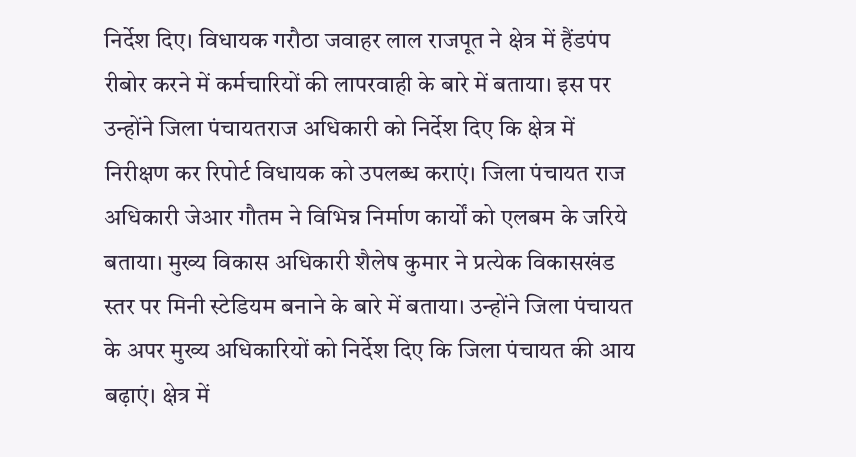निर्देश दिए। विधायक गरौठा जवाहर लाल राजपूत ने क्षेत्र में हैंडपंप रीबोर करने में कर्मचारियों की लापरवाही के बारे में बताया। इस पर उन्होंने जिला पंचायतराज अधिकारी को निर्देश दिए कि क्षेत्र में निरीक्षण कर रिपोर्ट विधायक को उपलब्ध कराएं। जिला पंचायत राज अधिकारी जेआर गौतम ने विभिन्न निर्माण कार्यों को एलबम के जरिये बताया। मुख्य विकास अधिकारी शैलेष कुमार ने प्रत्येक विकासखंड स्तर पर मिनी स्टेडियम बनाने के बारे में बताया। उन्होंने जिला पंचायत के अपर मुख्य अधिकारियों को निर्देश दिए कि जिला पंचायत की आय बढ़ाएं। क्षेत्र में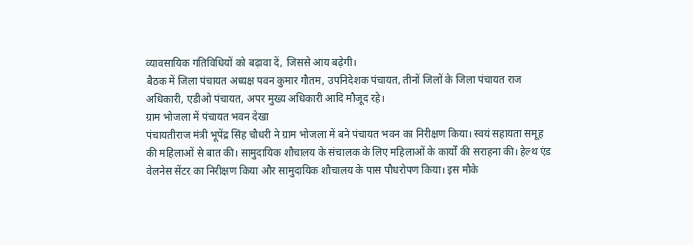व्यावसायिक गतिविधियों को बढ़ावा दें, जिससे आय बढ़ेगी।
बैठक में जिला पंचायत अध्यक्ष पवन कुमार गौतम, उपनिदेशक पंचायत, तीनों जिलों के जिला पंचायत राज अधिकारी, एडीओ पंचायत, अपर मुख्य अधिकारी आदि मौजूद रहे।
ग्राम भोजला में पंचायत भवन देखा
पंचायतीराज मंत्री भूपेंद्र सिंह चौधरी ने ग्राम भोजला में बने पंचायत भवन का निरीक्षण किया। स्वयं सहायता समूह की महिलाओं से बात की। सामुदायिक शौचालय के संचालक के लिए महिलाओं के कार्यों की सराहना की। हेल्थ एंड वेलनेस सेंटर का निरीक्षण किया और सामुदायिक शौचालय के पास पौधरोपण किया। इस मौके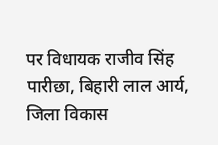पर विधायक राजीव सिंह पारीछा, बिहारी लाल आर्य, जिला विकास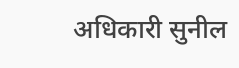अधिकारी सुनील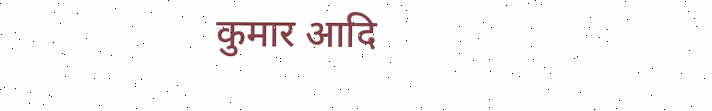कुमार आदि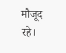मौजूद रहे।